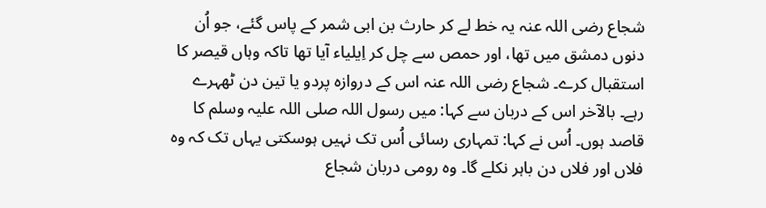شجاع رضی اللہ عنہ یہ خط لے کر حارث بن ابی شمر کے پاس گئے، جو اُن دنوں دمشق میں تھا، اور حمص سے چل کر اِیلیاء آیا تھا تاکہ وہاں قیصر کا استقبال کرے۔ شجاع رضی اللہ عنہ اس کے دروازہ پردو یا تین دن ٹھہرے رہے۔ بالآخر اس کے دربان سے کہا: میں رسول اللہ صلی اللہ علیہ وسلم کا قاصد ہوں۔ اُس نے کہا: تمہاری رسائی اُس تک نہیں ہوسکتی یہاں تک کہ وہ فلاں اور فلاں دن باہر نکلے گا۔ وہ رومی دربان شجاع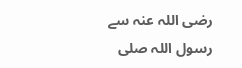رضی اللہ عنہ سے رسول اللہ صلی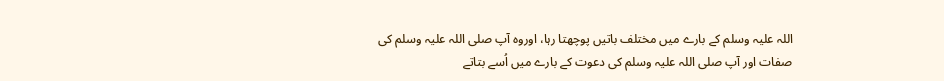اللہ علیہ وسلم کے بارے میں مختلف باتیں پوچھتا رہا، اوروہ آپ صلی اللہ علیہ وسلم کی صفات اور آپ صلی اللہ علیہ وسلم کی دعوت کے بارے میں اُسے بتاتے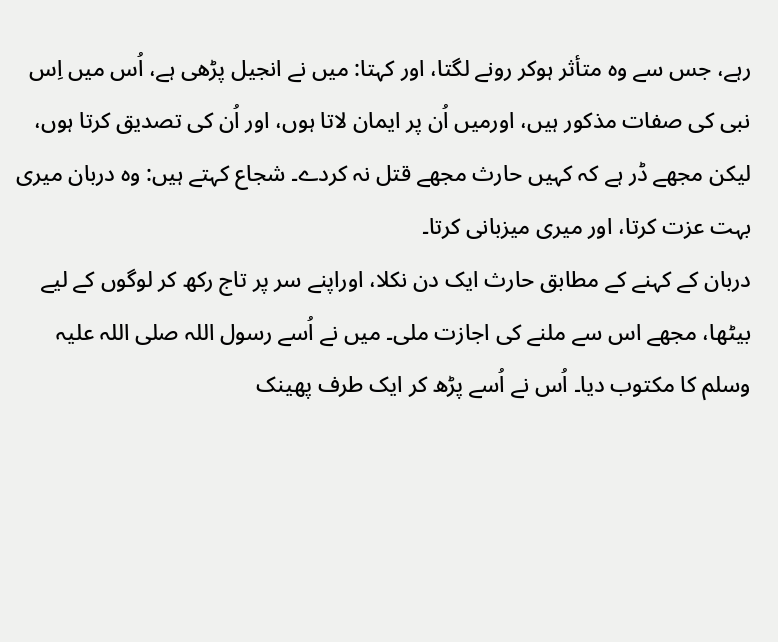رہے، جس سے وہ متأثر ہوکر رونے لگتا، اور کہتا: میں نے انجیل پڑھی ہے، اُس میں اِس نبی کی صفات مذکور ہیں، اورمیں اُن پر ایمان لاتا ہوں، اور اُن کی تصدیق کرتا ہوں، لیکن مجھے ڈر ہے کہ کہیں حارث مجھے قتل نہ کردے۔ شجاع کہتے ہیں: وہ دربان میری بہت عزت کرتا، اور میری میزبانی کرتا۔
دربان کے کہنے کے مطابق حارث ایک دن نکلا، اوراپنے سر پر تاج رکھ کر لوگوں کے لیے بیٹھا، مجھے اس سے ملنے کی اجازت ملی۔ میں نے اُسے رسول اللہ صلی اللہ علیہ وسلم کا مکتوب دیا۔ اُس نے اُسے پڑھ کر ایک طرف پھینک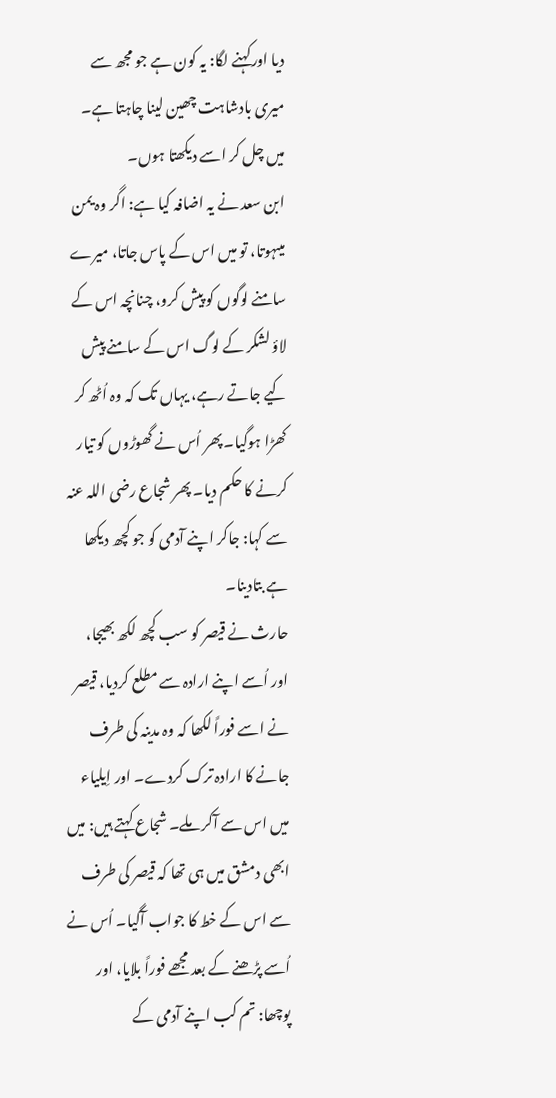دیا اورکہنے لگا: یہ کون ہے جو مجھ سے میری بادشاہت چھین لینا چاہتا ہے۔ میں چل کر اسے دیکھتا ہوں۔
ابن سعد نے یہ اضافہ کیا ہے: اگر وہ یمن میںہوتا، تو میں اس کے پاس جاتا، میرے سامنے لوگوں کو پیش کرو، چنانچہ اس کے لاؤ لشکر کے لوگ اس کے سامنے پیش کیے جاتے رہے، یہاں تک کہ وہ اُٹھ کر کھڑا ہوگیا۔ پھر اُس نے گھوڑوں کو تیار کرنے کا حکم دیا۔ پھر شجاع رضی اللہ عنہ سے کہا: جاکر اپنے آدمی کو جو کچھ دیکھا ہے بتادینا۔
حارث نے قیصر کو سب کچھ لکھ بھیجا، اور اُسے اپنے ارادہ سے مطلع کردیا، قیصر نے اسے فوراً لکھا کہ وہ مدینہ کی طرف جانے کا ارادہ ترک کردے۔ اور اِیلیاء میں اس سے آکر ملے۔ شجاع کہتے ہیں: میں ابھی دمشق میں ہی تھا کہ قیصر کی طرف سے اس کے خط کا جواب آگیا۔ اُس نے اُسے پڑھنے کے بعد مجھے فوراً بلایا، اور پوچھا: تم کب اپنے آدمی کے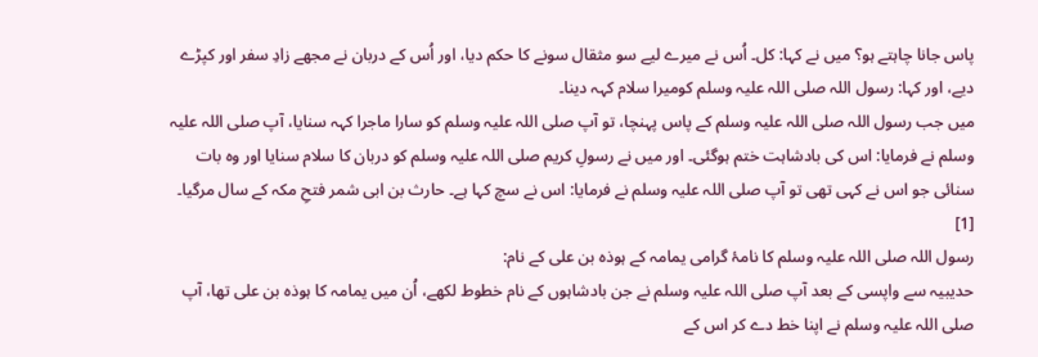پاس جانا چاہتے ہو؟ میں نے کہا: کل۔ اُس نے میرے لیے سو مثقال سونے کا حکم دیا، اور اُس کے دربان نے مجھے زادِ سفر اور کپڑے دیے، اور کہا: رسول اللہ صلی اللہ علیہ وسلم کومیرا سلام کہہ دینا۔
میں جب رسول اللہ صلی اللہ علیہ وسلم کے پاس پہنچا، تو آپ صلی اللہ علیہ وسلم کو سارا ماجرا کہہ سنایا، آپ صلی اللہ علیہ وسلم نے فرمایا: اس کی بادشاہت ختم ہوگئی۔ اور میں نے رسولِ کریم صلی اللہ علیہ وسلم کو دربان کا سلام سنایا اور وہ بات سنائی جو اس نے کہی تھی تو آپ صلی اللہ علیہ وسلم نے فرمایا: اس نے سچ کہا ہے۔ حارث بن ابی شمر فتحِ مکہ کے سال مرگیا۔ [1]
رسول اللہ صلی اللہ علیہ وسلم کا نامۂ گرامی یمامہ کے ہوذہ بن علی کے نام:
حدیبیہ سے واپسی کے بعد آپ صلی اللہ علیہ وسلم نے جن بادشاہوں کے نام خطوط لکھے، اُن میں یمامہ کا ہوذہ بن علی تھا، آپ صلی اللہ علیہ وسلم نے اپنا خط دے کر اس کے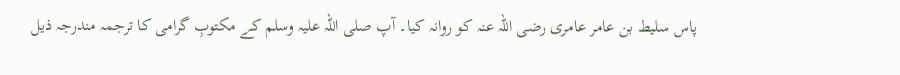پاس سلیط بن عامر عامری رضی اللہ عنہ کو روانہ کیا۔ آپ صلی اللہ علیہ وسلم کے مکتوبِ گرامی کا ترجمہ مندرجہ ذیل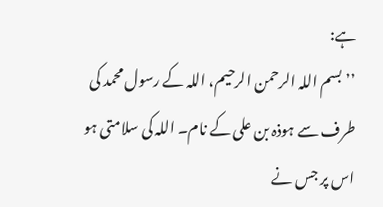ہے:
’’ بسم اللہ الرحمن الرحیم، اللہ کے رسول محمد کی طرف سے ہوذہ بن علی کے نام۔ اللہ کی سلامتی ہو اس پر جس نے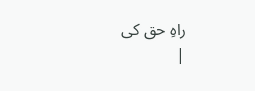راہِ حق کی
|